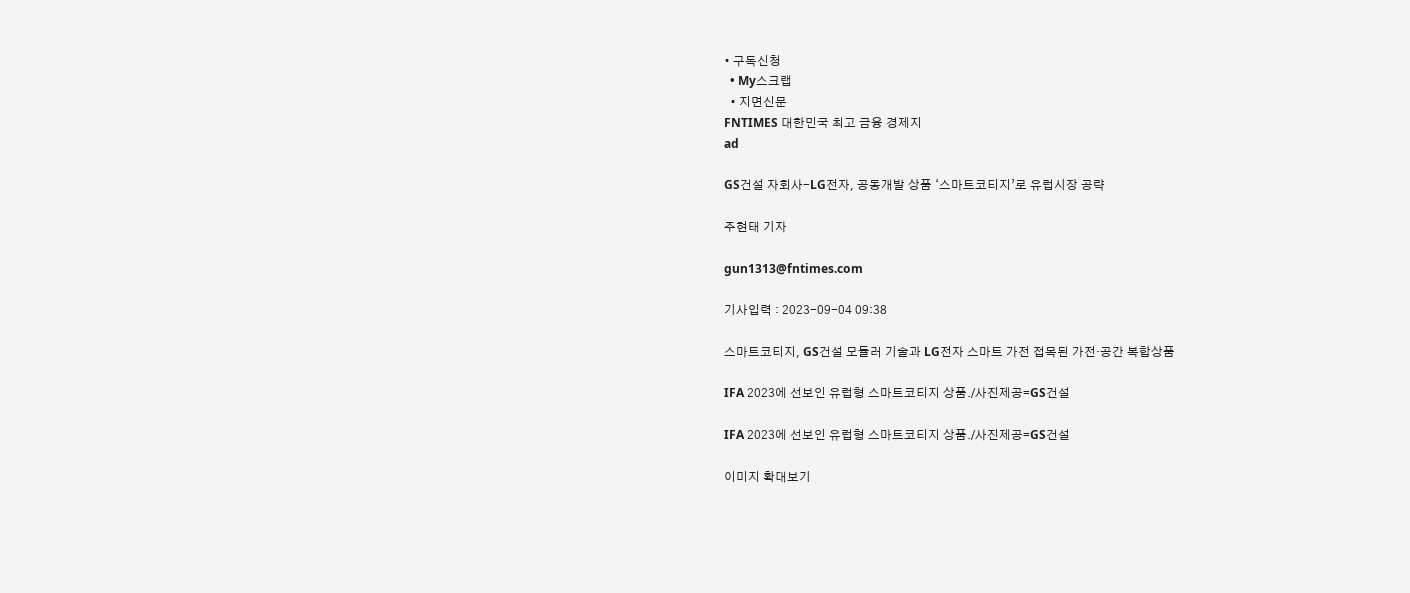• 구독신청
  • My스크랩
  • 지면신문
FNTIMES 대한민국 최고 금융 경제지
ad

GS건설 자회사-LG전자, 공동개발 상품 ‘스마트코티지’로 유럽시장 공략

주현태 기자

gun1313@fntimes.com

기사입력 : 2023-09-04 09:38

스마트코티지, GS건설 모듈러 기술과 LG전자 스마트 가전 접목된 가전·공간 복합상품

IFA 2023에 선보인 유럽형 스마트코티지 상품./사진제공=GS건설

IFA 2023에 선보인 유럽형 스마트코티지 상품./사진제공=GS건설

이미지 확대보기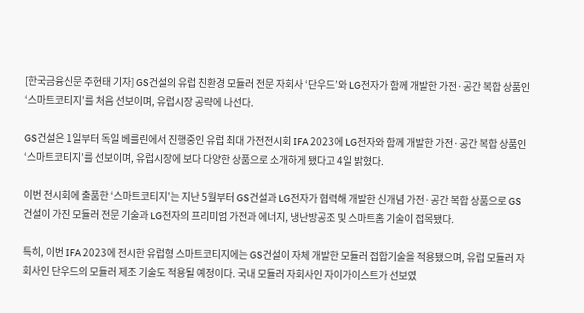[한국금융신문 주현태 기자] GS건설의 유럽 친환경 모듈러 전문 자회사 ‘단우드’와 LG전자가 함께 개발한 가전·공간 복합 상품인 ‘스마트코티지’를 처음 선보이며, 유럽시장 공략에 나선다.

GS건설은 1일부터 독일 베를린에서 진행중인 유럽 최대 가전전시회 IFA 2023에 LG전자와 함께 개발한 가전·공간 복합 상품인 ‘스마트코티지’를 선보이며, 유럽시장에 보다 다양한 상품으로 소개하게 됐다고 4일 밝혔다.

이번 전시회에 출품한 ‘스마트코티지’는 지난 5월부터 GS건설과 LG전자가 협력해 개발한 신개념 가전·공간 복합 상품으로 GS건설이 가진 모듈러 전문 기술과 LG전자의 프리미엄 가전과 에너지, 냉난방공조 및 스마트홈 기술이 접목됐다.

특히, 이번 IFA 2023에 전시한 유럽형 스마트코티지에는 GS건설이 자체 개발한 모듈러 접합기술을 적용됐으며, 유럽 모듈러 자회사인 단우드의 모듈러 제조 기술도 적용될 예정이다. 국내 모듈러 자회사인 자이가이스트가 선보였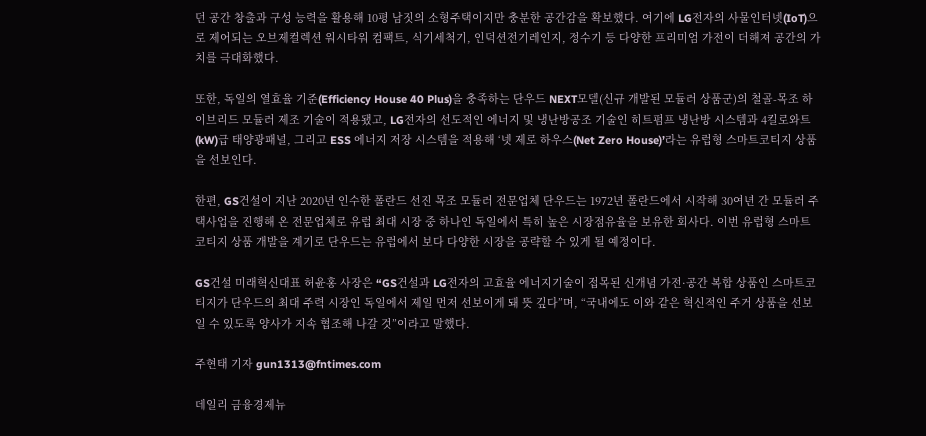던 공간 창출과 구성 능력을 활용해 10평 남짓의 소형주택이지만 충분한 공간감을 확보했다. 여기에 LG전자의 사물인터넷(IoT)으로 제어되는 오브제컬렉션 워시타워 컴팩트, 식기세척기, 인덕션전기레인지, 정수기 등 다양한 프리미엄 가전이 더해져 공간의 가치를 극대화했다.

또한, 독일의 열효율 기준(Efficiency House 40 Plus)을 충족하는 단우드 NEXT모델(신규 개발된 모듈러 상품군)의 철골-목조 하이브리드 모듈러 제조 기술이 적용됐고, LG전자의 선도적인 에너지 및 냉난방공조 기술인 히트펌프 냉난방 시스템과 4킬로와트(kW)급 태양광패널, 그리고 ESS 에너지 저장 시스템을 적용해 ‘넷 제로 하우스(Net Zero House)’라는 유럽형 스마트코티지 상품을 선보인다.

한편, GS건설이 지난 2020년 인수한 폴란드 선진 목조 모듈러 전문업체 단우드는 1972년 폴란드에서 시작해 30여년 간 모듈러 주택사업을 진행해 온 전문업체로 유럽 최대 시장 중 하나인 독일에서 특히 높은 시장점유율을 보유한 회사다. 이번 유럽형 스마트코티지 상품 개발을 계기로 단우드는 유럽에서 보다 다양한 시장을 공략할 수 있게 될 예정이다.

GS건설 미래혁신대표 허윤홍 사장은 “GS건설과 LG전자의 고효율 에너지기술이 접목된 신개념 가전·공간 복합 상품인 스마트코티지가 단우드의 최대 주력 시장인 독일에서 제일 먼저 선보이게 돼 뜻 깊다”며, “국내에도 이와 같은 혁신적인 주거 상품을 선보일 수 있도록 양사가 지속 협조해 나갈 것”이라고 말했다.

주현태 기자 gun1313@fntimes.com

데일리 금융경제뉴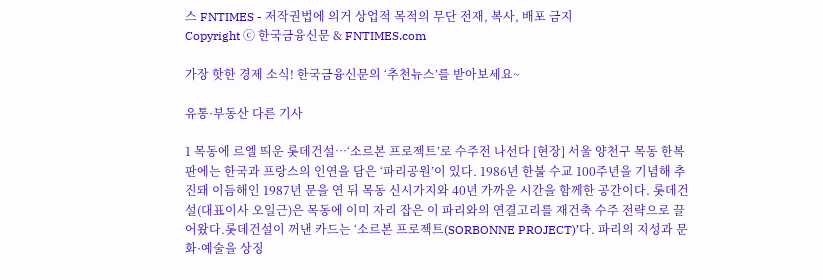스 FNTIMES - 저작권법에 의거 상업적 목적의 무단 전재, 복사, 배포 금지
Copyright ⓒ 한국금융신문 & FNTIMES.com

가장 핫한 경제 소식! 한국금융신문의 ‘추천뉴스’를 받아보세요~

유통·부동산 다른 기사

1 목동에 르엘 띄운 롯데건설…‘소르본 프로젝트’로 수주전 나선다 [현장] 서울 양천구 목동 한복판에는 한국과 프랑스의 인연을 담은 ‘파리공원’이 있다. 1986년 한불 수교 100주년을 기념해 추진돼 이듬해인 1987년 문을 연 뒤 목동 신시가지와 40년 가까운 시간을 함께한 공간이다. 롯데건설(대표이사 오일근)은 목동에 이미 자리 잡은 이 파리와의 연결고리를 재건축 수주 전략으로 끌어왔다.롯데건설이 꺼낸 카드는 ‘소르본 프로젝트(SORBONNE PROJECT)’다. 파리의 지성과 문화·예술을 상징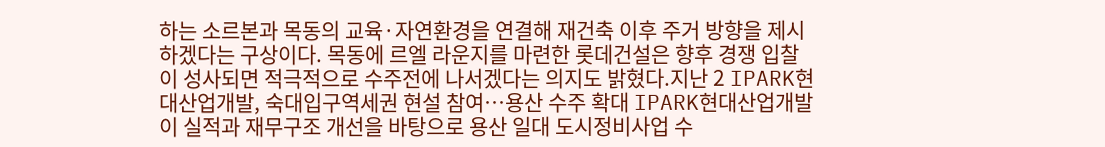하는 소르본과 목동의 교육·자연환경을 연결해 재건축 이후 주거 방향을 제시하겠다는 구상이다. 목동에 르엘 라운지를 마련한 롯데건설은 향후 경쟁 입찰이 성사되면 적극적으로 수주전에 나서겠다는 의지도 밝혔다.지난 2 IPARK현대산업개발, 숙대입구역세권 현설 참여…용산 수주 확대 IPARK현대산업개발이 실적과 재무구조 개선을 바탕으로 용산 일대 도시정비사업 수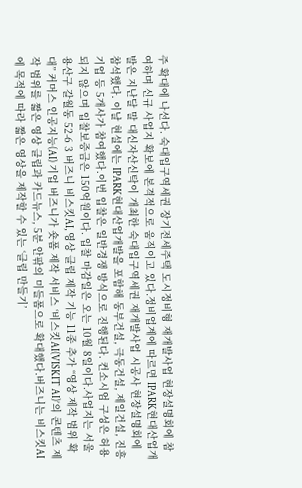주 확대에 나선다. 숙대입구역세권 장기전세주택 도시정비형 재개발사업 현장설명회에 참여하며 신규 사업지 확보에 본격적으로 움직이고 있다.정비업계에 따르면 IPARK현대산업개발은 지난달 말 대신자산신탁이 개최한 숙대입구역세권 재개발사업 시공사 현장설명회에 참석했다. 이날 현설에는 IPARK현대산업개발을 포함해 동부건설, 극동건설, 제일건설, 진흥기업 등 5개사가 참여했다.이번 입찰은 일반경쟁 방식으로 진행된다. 컨소시엄 구성은 허용되지 않으며 입찰보증금은 150억원이다. 입찰 마감일은 오는 10월 8일이다.사업지는 서울 용산구 갈월동 52-6 3 버즈니 비스킷AI, 영상 클립 제작 기능 11종 추가 “영상 제작 범위 확대” 커머스 인공지능(AI) 기업 버즈니가 숏폼 제작 서비스 ‘비스킷AI(VISKIT AI)’의 콘텐츠 제작 범위를 짧은 영상 클립과 카드뉴스, 5분 안팎의 미들폼으로 확대했다.버즈니는 비스킷AI에 목적에 따라 짧은 영상을 제작할 수 있는 ‘클립 만들기’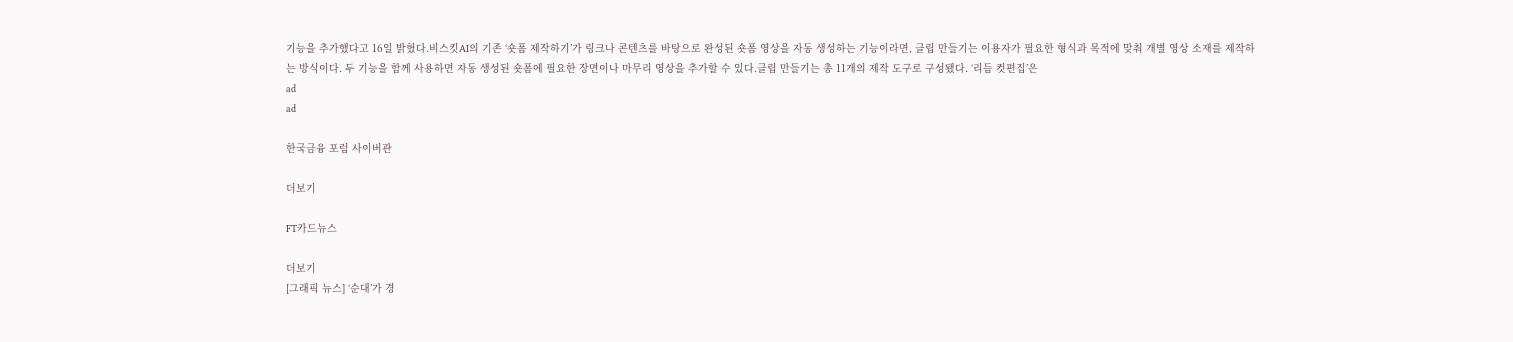기능을 추가했다고 16일 밝혔다.비스킷AI의 기존 ‘숏폼 제작하기’가 링크나 콘텐츠를 바탕으로 완성된 숏폼 영상을 자동 생성하는 기능이라면, 클립 만들기는 이용자가 필요한 형식과 목적에 맞춰 개별 영상 소재를 제작하는 방식이다. 두 기능을 함께 사용하면 자동 생성된 숏폼에 필요한 장면이나 마무리 영상을 추가할 수 있다.클립 만들기는 총 11개의 제작 도구로 구성됐다. ‘리듬 컷편집’은
ad
ad

한국금융 포럼 사이버관

더보기

FT카드뉴스

더보기
[그래픽 뉴스] ‘순대’가 경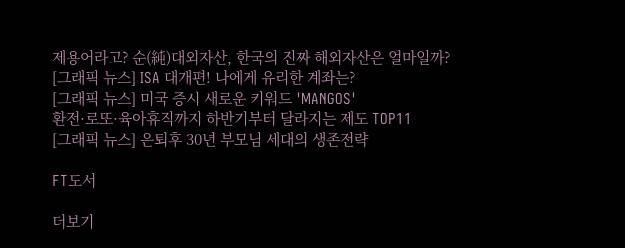제용어라고? 순(純)대외자산, 한국의 진짜 해외자산은 얼마일까?
[그래픽 뉴스] ISA 대개편! 나에게 유리한 계좌는?
[그래픽 뉴스] 미국 증시 새로운 키워드 'MANGOS'
환전·로또·육아휴직까지 하반기부터 달라지는 제도 TOP11
[그래픽 뉴스] 은퇴후 30년 부모님 세대의 생존전략

FT도서

더보기